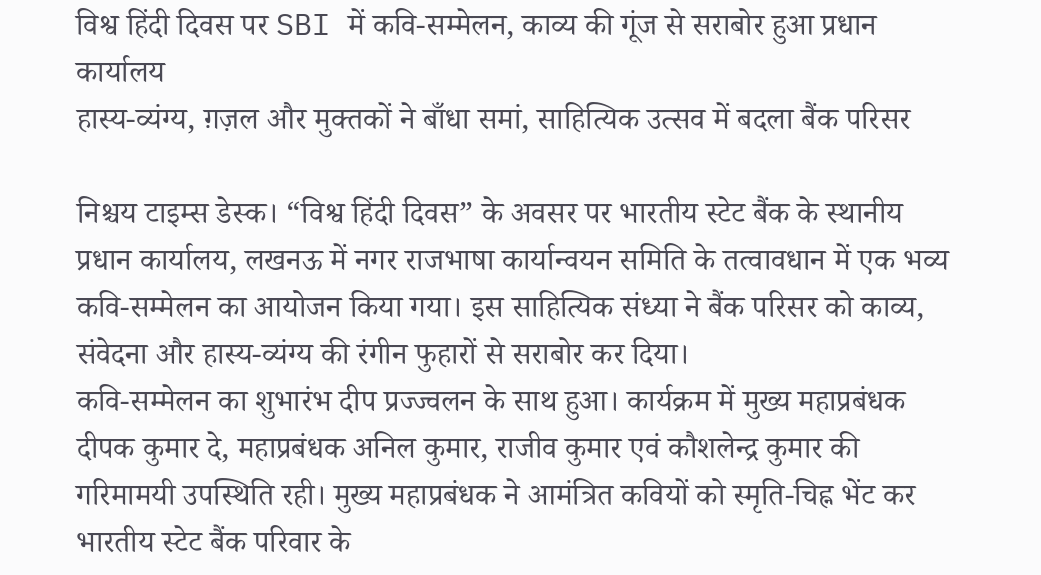विश्व हिंदी दिवस पर SBI में कवि-सम्मेलन, काव्य की गूंज से सराबोर हुआ प्रधान कार्यालय
हास्य-व्यंग्य, ग़ज़ल और मुक्तकों ने बाँधा समां, साहित्यिक उत्सव में बदला बैंक परिसर

निश्चय टाइम्स डेस्क। “विश्व हिंदी दिवस” के अवसर पर भारतीय स्टेट बैंक के स्थानीय प्रधान कार्यालय, लखनऊ में नगर राजभाषा कार्यान्वयन समिति के तत्वावधान में एक भव्य कवि-सम्मेलन का आयोजन किया गया। इस साहित्यिक संध्या ने बैंक परिसर को काव्य, संवेदना और हास्य-व्यंग्य की रंगीन फुहारों से सराबोर कर दिया।
कवि-सम्मेलन का शुभारंभ दीप प्रज्ज्वलन के साथ हुआ। कार्यक्रम में मुख्य महाप्रबंधक दीपक कुमार दे, महाप्रबंधक अनिल कुमार, राजीव कुमार एवं कौशलेन्द्र कुमार की गरिमामयी उपस्थिति रही। मुख्य महाप्रबंधक ने आमंत्रित कवियों को स्मृति-चिह्न भेंट कर भारतीय स्टेट बैंक परिवार के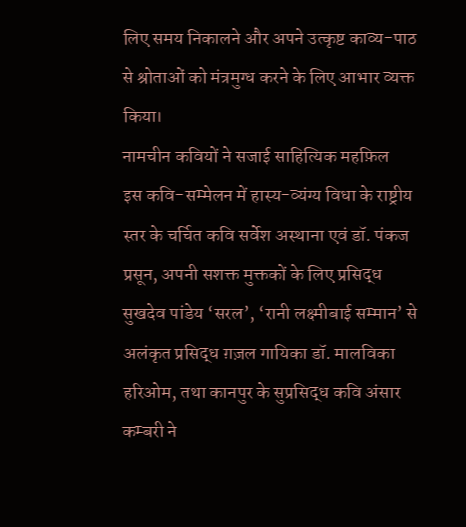लिए समय निकालने और अपने उत्कृष्ट काव्य-पाठ से श्रोताओं को मंत्रमुग्ध करने के लिए आभार व्यक्त किया।
नामचीन कवियों ने सजाई साहित्यिक महफ़िल
इस कवि-सम्मेलन में हास्य-व्यंग्य विधा के राष्ट्रीय स्तर के चर्चित कवि सर्वेश अस्थाना एवं डॉ. पंकज प्रसून, अपनी सशक्त मुक्तकों के लिए प्रसिद्ध सुखदेव पांडेय ‘सरल’, ‘रानी लक्ष्मीबाई सम्मान’ से अलंकृत प्रसिद्ध ग़ज़ल गायिका डॉ. मालविका हरिओम, तथा कानपुर के सुप्रसिद्ध कवि अंसार कम्बरी ने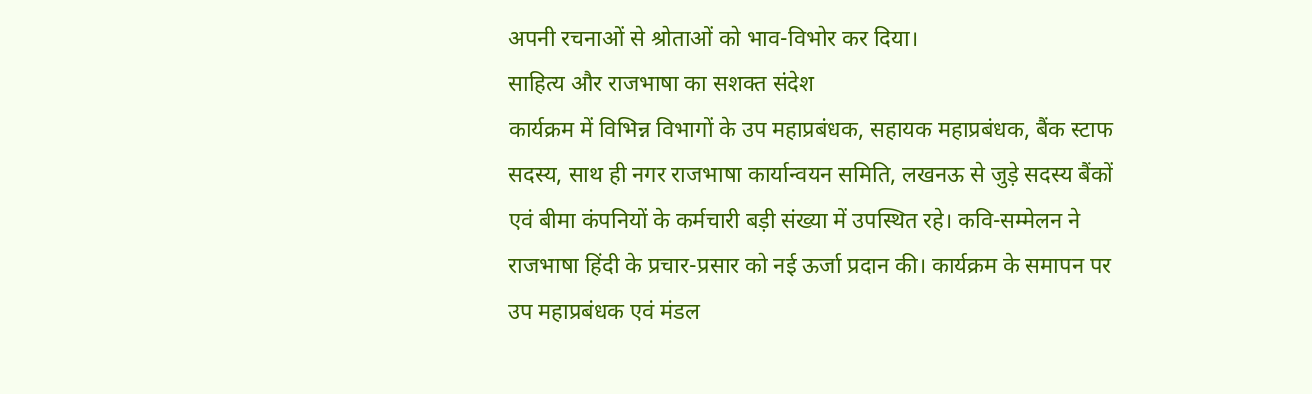अपनी रचनाओं से श्रोताओं को भाव-विभोर कर दिया।
साहित्य और राजभाषा का सशक्त संदेश
कार्यक्रम में विभिन्न विभागों के उप महाप्रबंधक, सहायक महाप्रबंधक, बैंक स्टाफ सदस्य, साथ ही नगर राजभाषा कार्यान्वयन समिति, लखनऊ से जुड़े सदस्य बैंकों एवं बीमा कंपनियों के कर्मचारी बड़ी संख्या में उपस्थित रहे। कवि-सम्मेलन ने राजभाषा हिंदी के प्रचार-प्रसार को नई ऊर्जा प्रदान की। कार्यक्रम के समापन पर उप महाप्रबंधक एवं मंडल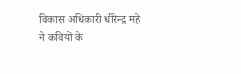विकास अधिकारी धीरेन्द्र महे ने कवियों के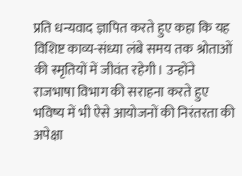प्रति धन्यवाद ज्ञापित करते हुए कहा कि यह विशिष्ट काव्य-संध्या लंबे समय तक श्रोताओं की स्मृतियों में जीवंत रहेगी। उन्होंने राजभाषा विभाग की सराहना करते हुए भविष्य में भी ऐसे आयोजनों की निरंतरता की अपेक्षा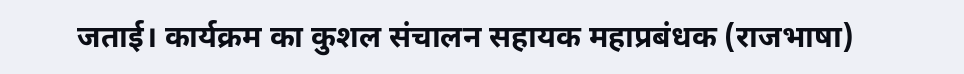जताई। कार्यक्रम का कुशल संचालन सहायक महाप्रबंधक (राजभाषा)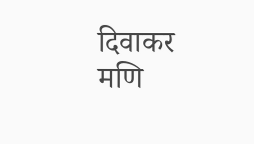दिवाकर मणि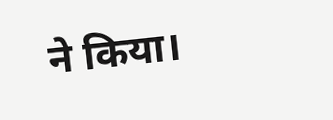ने किया।